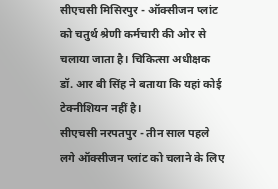सीएचसी मिसिरपुर - ऑक्सीजन प्लांट को चतुर्थ श्रेणी कर्मचारी की ओर से चलाया जाता है। चिकित्सा अधीक्षक डॉ. आर बी सिंह ने बताया कि यहां कोई टेक्नीशियन नहीं है।
सीएचसी नरपतपुर - तीन साल पहले लगे ऑक्सीजन प्लांट को चलाने के लिए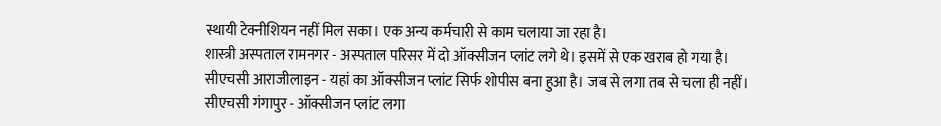स्थायी टेक्नीशियन नहीं मिल सका। एक अन्य कर्मचारी से काम चलाया जा रहा है।
शास्त्री अस्पताल रामनगर - अस्पताल परिसर में दो ऑक्सीजन प्लांट लगे थे। इसमें से एक खराब हो गया है।
सीएचसी आराजीलाइन - यहां का ऑक्सीजन प्लांट सिर्फ शोपीस बना हुआ है। जब से लगा तब से चला ही नहीं।
सीएचसी गंगापुर - ऑक्सीजन प्लांट लगा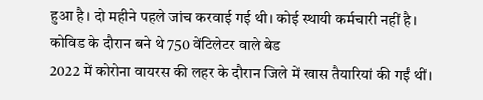हुआ है। दो महीने पहले जांच करवाई गई थी। कोई स्थायी कर्मचारी नहीं है।
कोविड के दौरान बने थे 750 वेंटिलेटर वाले बेड
2022 में कोरोना वायरस की लहर के दौरान जिले में खास तैयारियां की गईं थीं।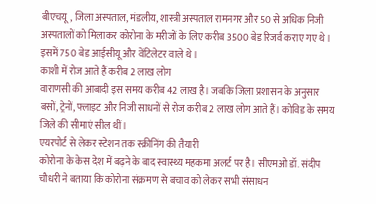बीएचयू, जिला अस्पताल, मंडलीय, शास्त्री अस्पताल रामनगर और 50 से अधिक निजी अस्पतालों को मिलाकर कोरोना के मरीजों के लिए करीब 3500 बेड रिजर्व कराए गए थे। इसमें 750 बेड आईसीयू और वेंटिलेटर वाले थे।
काशी में रोज आते हैं करीब 2 लाख लोग
वाराणसी की आबादी इस समय करीब 42 लाख है। जबकि जिला प्रशासन के अनुसार बसों, ट्रेनों, फ्लाइट और निजी साधनों से रोज करीब 2 लाख लोग आते हैं। कोविड के समय जिले की सीमाएं सील थीं।
एयरपोर्ट से लेकर स्टेशन तक स्क्रीनिंग की तैयारी
कोरोना के केस देश में बढ़ने के बाद स्वास्थ्य महकमा अलर्ट पर है। सीएमओ डॉ. संदीप चौधरी ने बताया कि कोरोना संक्रमण से बचाव को लेकर सभी संसाधन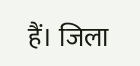हैं। जिला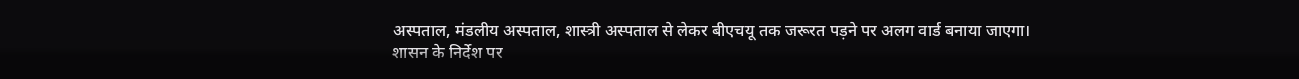अस्पताल, मंडलीय अस्पताल, शास्त्री अस्पताल से लेकर बीएचयू तक जरूरत पड़ने पर अलग वार्ड बनाया जाएगा।
शासन के निर्देश पर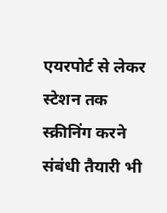एयरपोर्ट से लेकर स्टेशन तक स्क्रीनिंग करने संबंधी तैयारी भी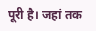पूरी है। जहां तक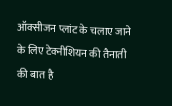ऑक्सीजन प्लांट के चलाए जाने के लिए टेक्नीशियन की तैनाती की बात है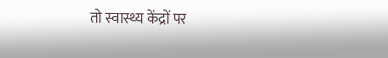तो स्वास्थ्य केंद्रों पर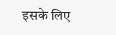इसके लिए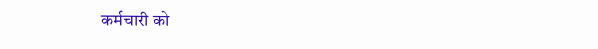कर्मचारी को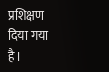प्रशिक्षण दिया गया है।